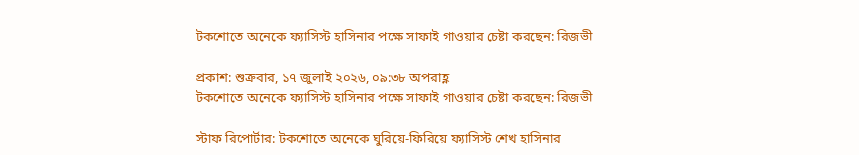টকশোতে অনেকে ফ্যাসিস্ট হাসিনার পক্ষে সাফাই গাওয়ার চেষ্টা করছেন: রিজভী

প্রকাশ: শুক্রবার, ১৭ জুলাই ২০২৬, ০৯:৩৮ অপরাহ্ণ
টকশোতে অনেকে ফ্যাসিস্ট হাসিনার পক্ষে সাফাই গাওয়ার চেষ্টা করছেন: রিজভী

স্টাফ রিপোর্টার: টকশোতে অনেকে ঘুরিয়ে-ফিরিয়ে ফ্যাসিস্ট শেখ হাসিনার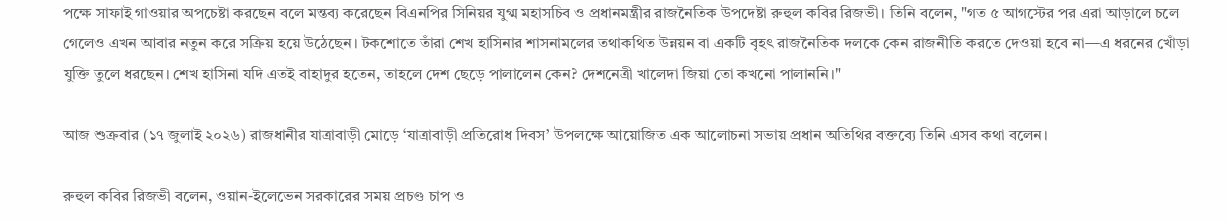পক্ষে সাফাই গাওয়ার অপচেষ্টা করছেন বলে মন্তব্য করেছেন বিএনপির সিনিয়র যুগ্ম মহাসচিব ও প্রধানমন্ত্রীর রাজনৈতিক উপদেষ্টা রুহুল কবির রিজভী। তিনি বলেন, "গত ৫ আগস্টের পর এরা আড়ালে চলে গেলেও এখন আবার নতুন করে সক্রিয় হয়ে উঠেছেন। টকশোতে তাঁরা শেখ হাসিনার শাসনামলের তথাকথিত উন্নয়ন বা একটি বৃহৎ রাজনৈতিক দলকে কেন রাজনীতি করতে দেওয়া হবে না—এ ধরনের খোঁড়া যুক্তি তুলে ধরছেন। শেখ হাসিনা যদি এতই বাহাদুর হতেন, তাহলে দেশ ছেড়ে পালালেন কেন? দেশনেত্রী খালেদা জিয়া তো কখনো পালাননি।"

আজ শুক্রবার (১৭ জুলাই ২০২৬) রাজধানীর যাত্রাবাড়ী মোড়ে ‘যাত্রাবাড়ী প্রতিরোধ দিবস’ উপলক্ষে আয়োজিত এক আলোচনা সভায় প্রধান অতিথির বক্তব্যে তিনি এসব কথা বলেন।

রুহুল কবির রিজভী বলেন, ওয়ান-ইলেভেন সরকারের সময় প্রচণ্ড চাপ ও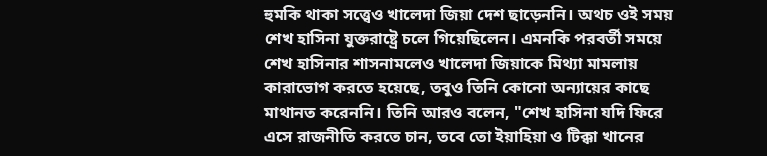হুমকি থাকা সত্ত্বেও খালেদা জিয়া দেশ ছাড়েননি। অথচ ওই সময় শেখ হাসিনা যুক্তরাষ্ট্রে চলে গিয়েছিলেন। এমনকি পরবর্তী সময়ে শেখ হাসিনার শাসনামলেও খালেদা জিয়াকে মিথ্যা মামলায় কারাভোগ করতে হয়েছে, তবুও তিনি কোনো অন্যায়ের কাছে মাথানত করেননি। তিনি আরও বলেন, "শেখ হাসিনা যদি ফিরে এসে রাজনীতি করতে চান, তবে তো ইয়াহিয়া ও টিক্কা খানের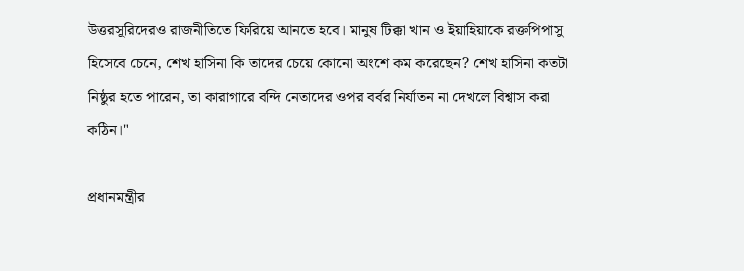উত্তরসূরিদেরও রাজনীতিতে ফিরিয়ে আনতে হবে। মানুষ টিক্কা খান ও ইয়াহিয়াকে রক্তপিপাসু হিসেবে চেনে, শেখ হাসিনা কি তাদের চেয়ে কোনো অংশে কম করেছেন? শেখ হাসিনা কতটা নিষ্ঠুর হতে পারেন, তা কারাগারে বন্দি নেতাদের ওপর বর্বর নির্যাতন না দেখলে বিশ্বাস করা কঠিন।"

প্রধানমন্ত্রীর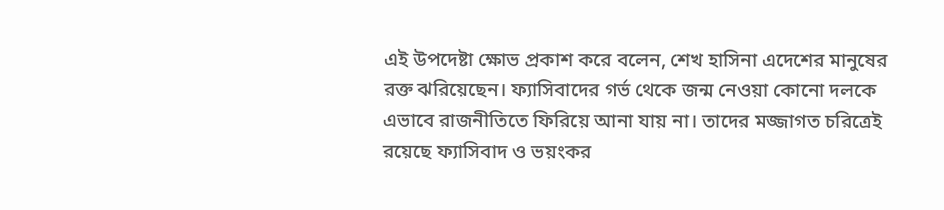এই উপদেষ্টা ক্ষোভ প্রকাশ করে বলেন, শেখ হাসিনা এদেশের মানুষের রক্ত ঝরিয়েছেন। ফ্যাসিবাদের গর্ভ থেকে জন্ম নেওয়া কোনো দলকে এভাবে রাজনীতিতে ফিরিয়ে আনা যায় না। তাদের মজ্জাগত চরিত্রেই রয়েছে ফ্যাসিবাদ ও ভয়ংকর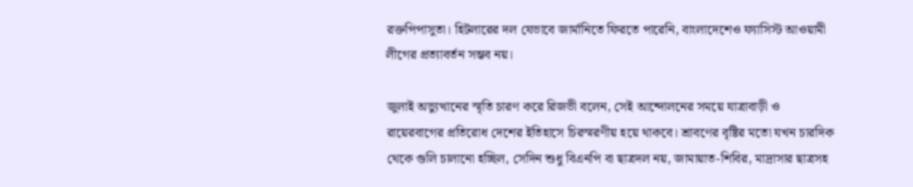রক্তপিপাসুতা। হিটলারের দল যেভাবে জার্মানিতে ফিরতে পারেনি, বাংলাদেশেও ফ্যাসিস্ট আওয়ামী লীগের প্রত্যাবর্তন সম্ভব নয়।

জুলাই অভ্যুত্থানের স্মৃতি চারণ করে রিজভী বলেন, সেই আন্দোলনের সময়ে যাত্রাবাড়ী ও রায়েরবাগের প্রতিরোধ দেশের ইতিহাসে চিরস্মরণীয় হয়ে থাকবে। শ্রাবণের বৃষ্টির মতো যখন চারদিক থেকে গুলি চালানো হচ্ছিল, সেদিন শুধু বিএনপি বা ছাত্রদল নয়, জামায়াত-শিবির, মাদ্রাসার ছাত্রসহ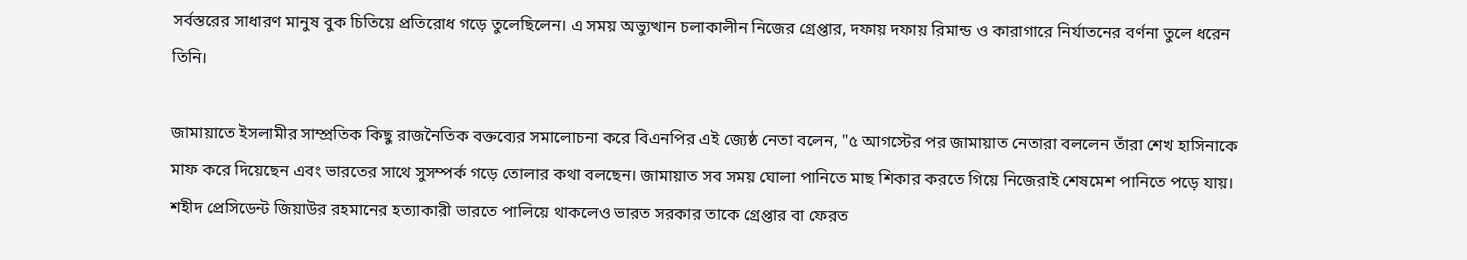সর্বস্তরের সাধারণ মানুষ বুক চিতিয়ে প্রতিরোধ গড়ে তুলেছিলেন। এ সময় অভ্যুত্থান চলাকালীন নিজের গ্রেপ্তার, দফায় দফায় রিমান্ড ও কারাগারে নির্যাতনের বর্ণনা তুলে ধরেন তিনি।

জামায়াতে ইসলামীর সাম্প্রতিক কিছু রাজনৈতিক বক্তব্যের সমালোচনা করে বিএনপির এই জ্যেষ্ঠ নেতা বলেন, "৫ আগস্টের পর জামায়াত নেতারা বললেন তাঁরা শেখ হাসিনাকে মাফ করে দিয়েছেন এবং ভারতের সাথে সুসম্পর্ক গড়ে তোলার কথা বলছেন। জামায়াত সব সময় ঘোলা পানিতে মাছ শিকার করতে গিয়ে নিজেরাই শেষমেশ পানিতে পড়ে যায়। শহীদ প্রেসিডেন্ট জিয়াউর রহমানের হত্যাকারী ভারতে পালিয়ে থাকলেও ভারত সরকার তাকে গ্রেপ্তার বা ফেরত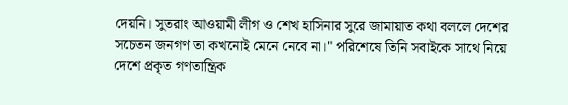দেয়নি। সুতরাং আওয়ামী লীগ ও শেখ হাসিনার সুরে জামায়াত কথা বললে দেশের সচেতন জনগণ তা কখনোই মেনে নেবে না।" পরিশেষে তিনি সবাইকে সাথে নিয়ে দেশে প্রকৃত গণতান্ত্রিক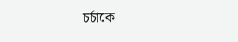চর্চাকে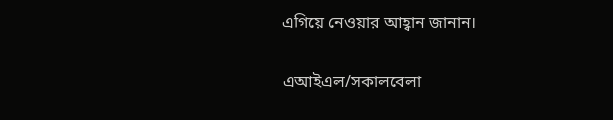এগিয়ে নেওয়ার আহ্বান জানান।

এআইএল/সকালবেলা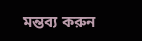মন্তব্য করুন